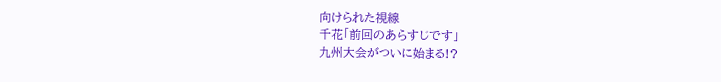向けられた視線
千花「前回のあらすじです」
九州大会がついに始まる!?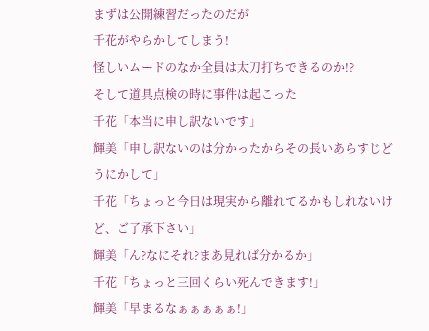まずは公開練習だったのだが
千花がやらかしてしまう!
怪しいムードのなか全員は太刀打ちできるのか!?
そして道具点検の時に事件は起こった
千花「本当に申し訳ないです」
輝美「申し訳ないのは分かったからその長いあらすじどうにかして」
千花「ちょっと今日は現実から離れてるかもしれないけど、ご了承下さい」
輝美「ん?なにそれ?まあ見れば分かるか」
千花「ちょっと三回くらい死んできます!」
輝美「早まるなぁぁぁぁぁ!」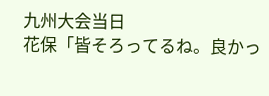九州大会当日
花保「皆そろってるね。良かっ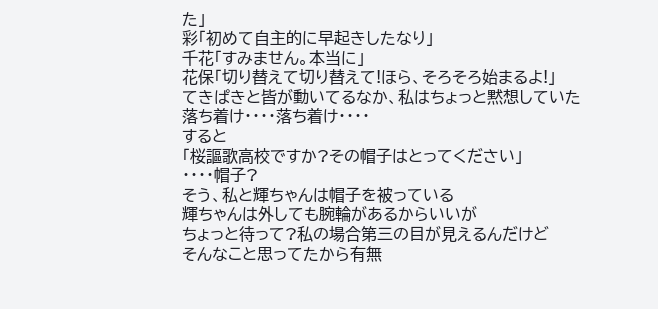た」
彩「初めて自主的に早起きしたなり」
千花「すみません。本当に」
花保「切り替えて切り替えて!ほら、そろそろ始まるよ!」
てきぱきと皆が動いてるなか、私はちょっと黙想していた
落ち着け・・・・落ち着け・・・・
すると
「桜謳歌高校ですか?その帽子はとってください」
・・・・帽子?
そう、私と輝ちゃんは帽子を被っている
輝ちゃんは外しても腕輪があるからいいが
ちょっと待って?私の場合第三の目が見えるんだけど
そんなこと思ってたから有無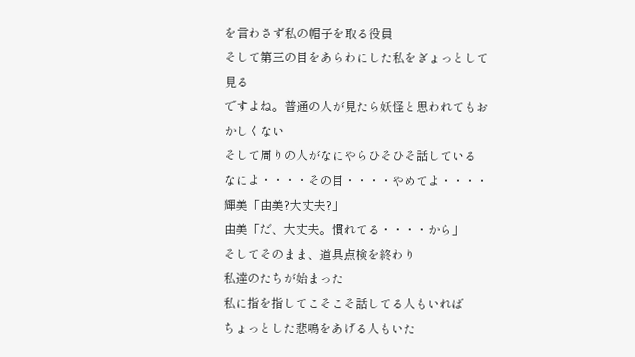を言わさず私の帽子を取る役員
そして第三の目をあらわにした私をぎょっとして見る
ですよね。普通の人が見たら妖怪と思われてもおかしくない
そして周りの人がなにやらひそひそ話している
なによ・・・・その目・・・・やめてよ・・・・
輝美「由美?大丈夫?」
由美「だ、大丈夫。慣れてる・・・・から」
そしてそのまま、道具点検を終わり
私達のたちが始まった
私に指を指してこそこそ話してる人もいれば
ちょっとした悲鳴をあげる人もいた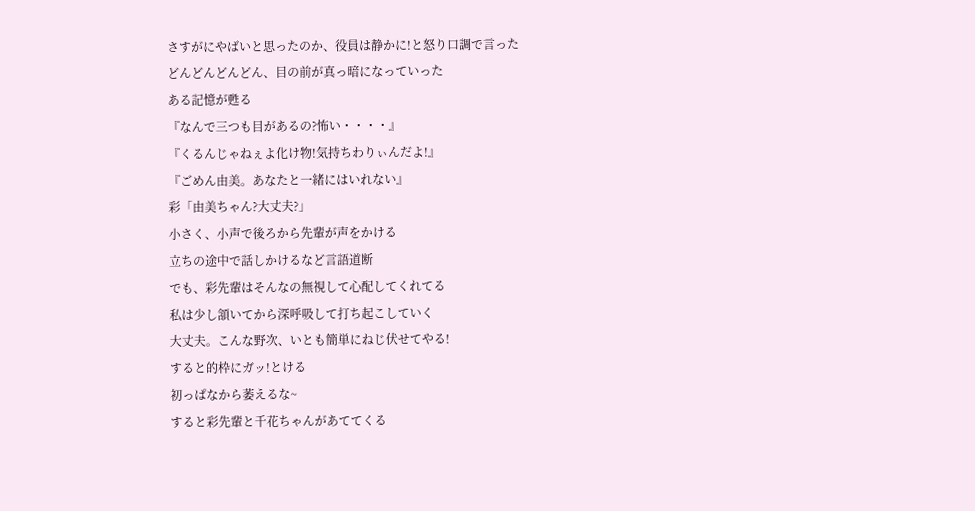さすがにやばいと思ったのか、役員は静かに!と怒り口調で言った
どんどんどんどん、目の前が真っ暗になっていった
ある記憶が甦る
『なんで三つも目があるの?怖い・・・・』
『くるんじゃねぇよ化け物!気持ちわりぃんだよ!』
『ごめん由美。あなたと一緒にはいれない』
彩「由美ちゃん?大丈夫?」
小さく、小声で後ろから先輩が声をかける
立ちの途中で話しかけるなど言語道断
でも、彩先輩はそんなの無視して心配してくれてる
私は少し頷いてから深呼吸して打ち起こしていく
大丈夫。こんな野次、いとも簡単にねじ伏せてやる!
すると的枠にガッ!とける
初っぱなから萎えるな~
すると彩先輩と千花ちゃんがあててくる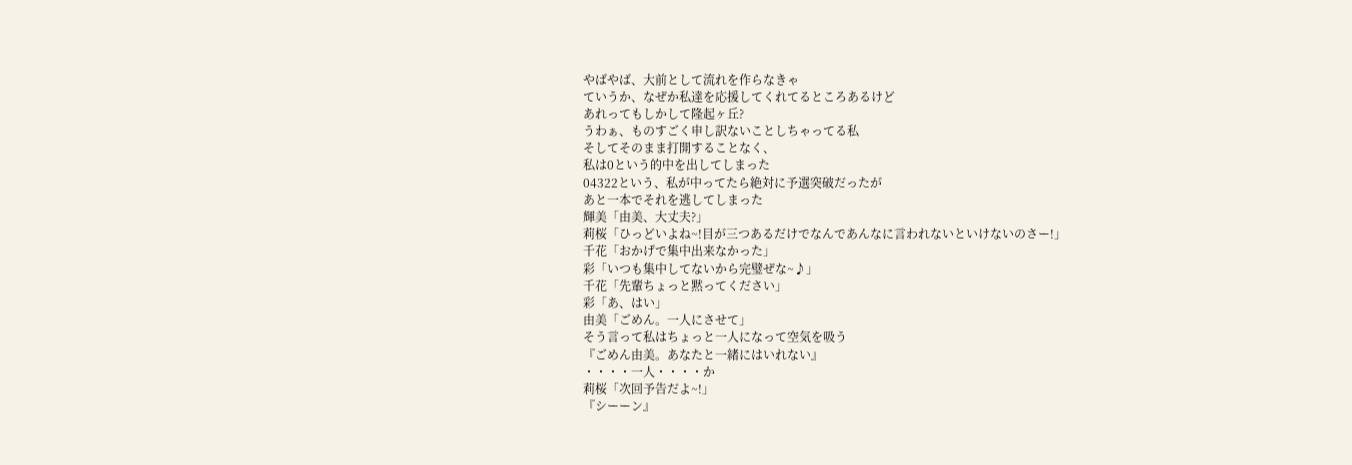やばやば、大前として流れを作らなきゃ
ていうか、なぜか私達を応援してくれてるところあるけど
あれってもしかして隆起ヶ丘?
うわぁ、ものすごく申し訳ないことしちゃってる私
そしてそのまま打開することなく、
私は0という的中を出してしまった
04322という、私が中ってたら絶対に予選突破だったが
あと一本でそれを逃してしまった
輝美「由美、大丈夫?」
莉桜「ひっどいよね~!目が三つあるだけでなんであんなに言われないといけないのさー!」
千花「おかげで集中出来なかった」
彩「いつも集中してないから完璧ぜな~♪」
千花「先輩ちょっと黙ってください」
彩「あ、はい」
由美「ごめん。一人にさせて」
そう言って私はちょっと一人になって空気を吸う
『ごめん由美。あなたと一緒にはいれない』
・・・・一人・・・・か
莉桜「次回予告だよ~!」
『シーーン』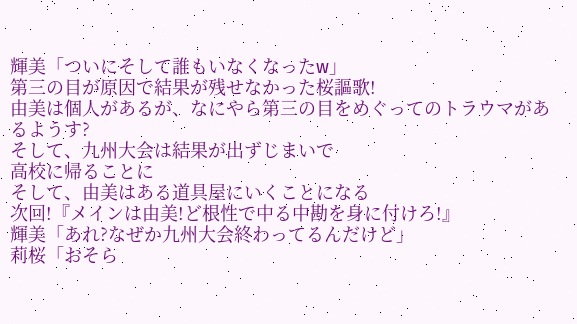輝美「ついにそして誰もいなくなったw」
第三の目が原因で結果が残せなかった桜謳歌!
由美は個人があるが、なにやら第三の目をめぐってのトラウマがあるようす?
そして、九州大会は結果が出ずじまいで
高校に帰ることに
そして、由美はある道具屋にいくことになる
次回!『メインは由美!ど根性で中る中勘を身に付けろ!』
輝美「あれ?なぜか九州大会終わってるんだけど」
莉桜「おそら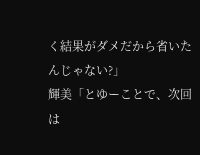く結果がダメだから省いたんじゃない?」
輝美「とゆーことで、次回は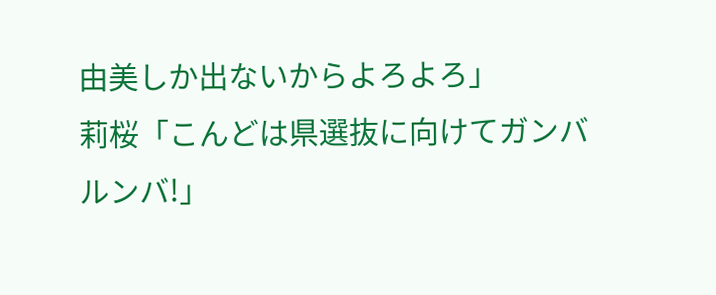由美しか出ないからよろよろ」
莉桜「こんどは県選抜に向けてガンバルンバ!」